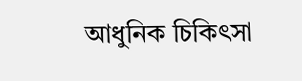আধুনিক চিকিৎসা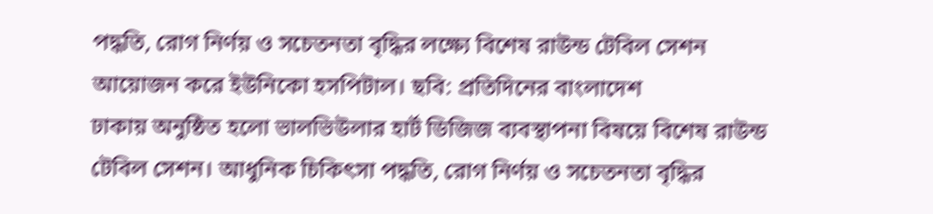পদ্ধতি, রোগ নির্ণয় ও সচেতনতা বৃদ্ধির লক্ষ্যে বিশেষ রাউন্ড টেবিল সেশন আয়োজন করে ইউনিকো হসপিটাল। ছবি: প্রতিদিনের বাংলাদেশ
ঢাকায় অনুষ্ঠিত হলো ভালভিউলার হার্ট ডিজিজ ব্যবস্থাপনা বিষয়ে বিশেষ রাউন্ড টেবিল সেশন। আধুনিক চিকিৎসা পদ্ধতি, রোগ নির্ণয় ও সচেতনতা বৃদ্ধির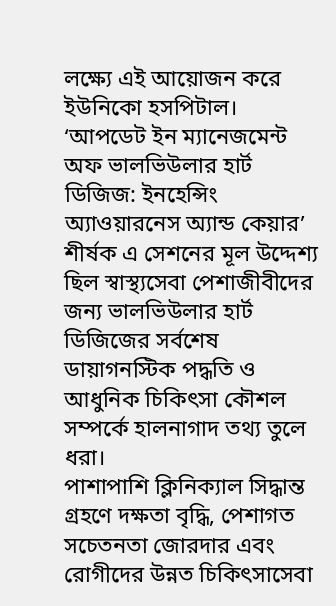লক্ষ্যে এই আয়োজন করে ইউনিকো হসপিটাল।
‘আপডেট ইন ম্যানেজমেন্ট অফ ভালভিউলার হার্ট ডিজিজ: ইনহেন্সিং অ্যাওয়ারনেস অ্যান্ড কেয়ার’ শীর্ষক এ সেশনের মূল উদ্দেশ্য ছিল স্বাস্থ্যসেবা পেশাজীবীদের জন্য ভালভিউলার হার্ট ডিজিজের সর্বশেষ ডায়াগনস্টিক পদ্ধতি ও আধুনিক চিকিৎসা কৌশল সম্পর্কে হালনাগাদ তথ্য তুলে ধরা।
পাশাপাশি ক্লিনিক্যাল সিদ্ধান্ত গ্রহণে দক্ষতা বৃদ্ধি, পেশাগত সচেতনতা জোরদার এবং রোগীদের উন্নত চিকিৎসাসেবা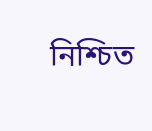নিশ্চিত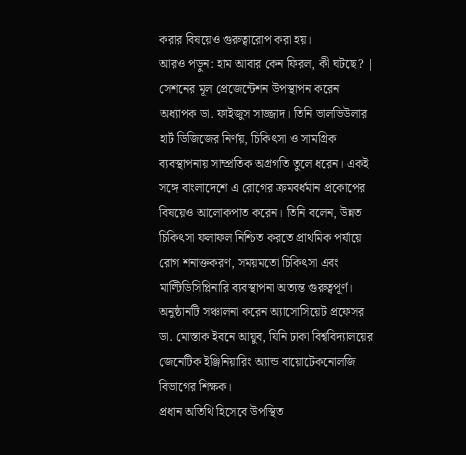করার বিষয়েও গুরুত্বারোপ করা হয়।
আরও পড়ুন: হাম আবার কেন ফিরল, কী ঘটছে? |
সেশনের মূল প্রেজেন্টেশন উপস্থাপন করেন অধ্যাপক ডা. ফাইজুস সাজ্জাদ। তিনি ভালভিউলার হার্ট ডিজিজের নির্ণয়, চিকিৎসা ও সামগ্রিক ব্যবস্থাপনায় সাম্প্রতিক অগ্রগতি তুলে ধরেন। একই সঙ্গে বাংলাদেশে এ রোগের ক্রমবর্ধমান প্রকোপের বিষয়েও আলোকপাত করেন। তিনি বলেন, উন্নত চিকিৎসা ফলাফল নিশ্চিত করতে প্রাথমিক পর্যায়ে রোগ শনাক্তকরণ, সময়মতো চিকিৎসা এবং মাল্টিডিসিপ্লিনারি ব্যবস্থাপনা অত্যন্ত গুরুত্বপূর্ণ।
অনুষ্ঠানটি সঞ্চালনা করেন অ্যাসোসিয়েট প্রফেসর ডা. মোস্তাক ইবনে আয়ুব, যিনি ঢাকা বিশ্ববিদ্যালয়ের জেনেটিক ইঞ্জিনিয়ারিং অ্যান্ড বায়োটেকনোলজি বিভাগের শিক্ষক।
প্রধান অতিথি হিসেবে উপস্থিত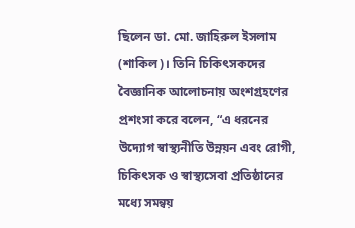ছিলেন ডা. মো. জাহিরুল ইসলাম (শাকিল)। তিনি চিকিৎসকদের বৈজ্ঞানিক আলোচনায় অংশগ্রহণের প্রশংসা করে বলেন, “এ ধরনের উদ্যোগ স্বাস্থ্যনীতি উন্নয়ন এবং রোগী, চিকিৎসক ও স্বাস্থ্যসেবা প্রতিষ্ঠানের মধ্যে সমন্বয়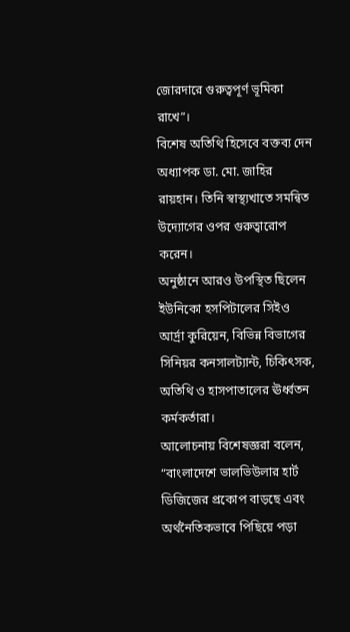জোরদারে গুরুত্বপূর্ণ ভূমিকা রাখে”।
বিশেষ অতিথি হিসেবে বক্তব্য দেন অধ্যাপক ডা. মো. জাহির রায়হান। তিনি স্বাস্থ্যখাতে সমন্বিত উদ্যোগের ওপর গুরুত্বারোপ করেন।
অনুষ্ঠানে আরও উপস্থিত ছিলেন ইউনিকো হসপিটালের সিইও আর্দ্রা কুরিয়েন, বিভিন্ন বিভাগের সিনিয়র কনসালট্যান্ট, চিকিৎসক, অতিথি ও হাসপাতালের ঊর্ধ্বতন কর্মকর্তারা।
আলোচনায় বিশেষজ্ঞরা বলেন, “বাংলাদেশে ভালভিউলার হার্ট ডিজিজের প্রকোপ বাড়ছে এবং অর্থনৈতিকভাবে পিছিয়ে পড়া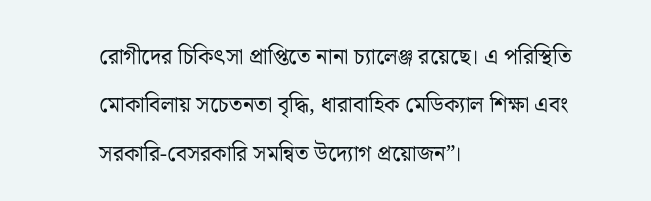রোগীদের চিকিৎসা প্রাপ্তিতে নানা চ্যালেঞ্জ রয়েছে। এ পরিস্থিতি মোকাবিলায় সচেতনতা বৃদ্ধি, ধারাবাহিক মেডিক্যাল শিক্ষা এবং সরকারি-বেসরকারি সমন্বিত উদ্যোগ প্রয়োজন”।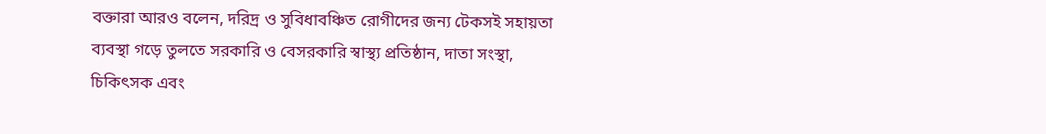বক্তারা আরও বলেন, দরিদ্র ও সুবিধাবঞ্চিত রোগীদের জন্য টেকসই সহায়তা ব্যবস্থা গড়ে তুলতে সরকারি ও বেসরকারি স্বাস্থ্য প্রতিষ্ঠান, দাতা সংস্থা, চিকিৎসক এবং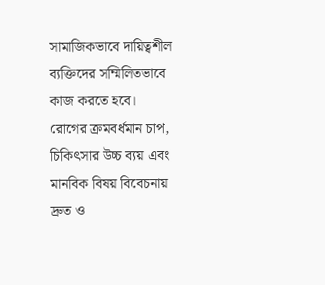সামাজিকভাবে দায়িত্বশীল ব্যক্তিদের সম্মিলিতভাবে কাজ করতে হবে।
রোগের ক্রমবর্ধমান চাপ, চিকিৎসার উচ্চ ব্যয় এবং মানবিক বিষয় বিবেচনায় দ্রুত ও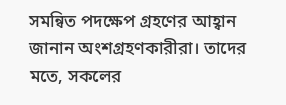সমন্বিত পদক্ষেপ গ্রহণের আহ্বান জানান অংশগ্রহণকারীরা। তাদের মতে, সকলের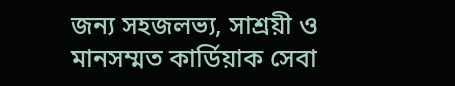জন্য সহজলভ্য, সাশ্রয়ী ও মানসম্মত কার্ডিয়াক সেবা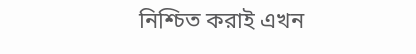নিশ্চিত করাই এখন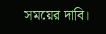সময়ের দাবি।